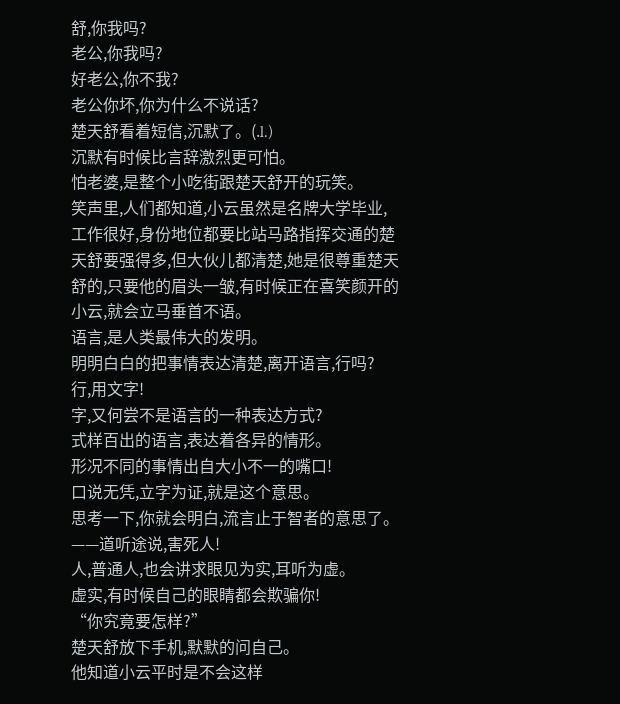舒,你我吗?
老公,你我吗?
好老公,你不我?
老公你坏,你为什么不说话?
楚天舒看着短信,沉默了。(.l.)
沉默有时候比言辞激烈更可怕。
怕老婆,是整个小吃街跟楚天舒开的玩笑。
笑声里,人们都知道,小云虽然是名牌大学毕业,工作很好,身份地位都要比站马路指挥交通的楚天舒要强得多,但大伙儿都清楚,她是很尊重楚天舒的,只要他的眉头一皱,有时候正在喜笑颜开的小云,就会立马垂首不语。
语言,是人类最伟大的发明。
明明白白的把事情表达清楚,离开语言,行吗?
行,用文字!
字,又何尝不是语言的一种表达方式?
式样百出的语言,表达着各异的情形。
形况不同的事情出自大小不一的嘴口!
口说无凭,立字为证,就是这个意思。
思考一下,你就会明白,流言止于智者的意思了。
——道听途说,害死人!
人,普通人,也会讲求眼见为实,耳听为虚。
虚实,有时候自己的眼睛都会欺骗你!
“你究竟要怎样?”
楚天舒放下手机,默默的问自己。
他知道小云平时是不会这样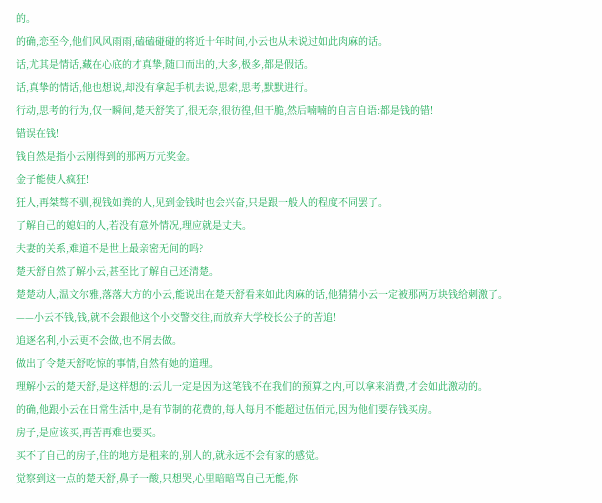的。
的确,恋至今,他们风风雨雨,磕磕碰碰的将近十年时间,小云也从未说过如此肉麻的话。
话,尤其是情话,藏在心底的才真挚,随口而出的,大多,极多,都是假话。
话,真挚的情话,他也想说,却没有拿起手机去说,思索,思考,默默进行。
行动,思考的行为,仅一瞬间,楚天舒笑了,很无奈,很彷徨,但干脆,然后喃喃的自言自语:都是钱的错!
错误在钱!
钱自然是指小云刚得到的那两万元奖金。
金子能使人疯狂!
狂人,再桀骜不驯,视钱如粪的人,见到金钱时也会兴奋,只是跟一般人的程度不同罢了。
了解自己的媳妇的人,若没有意外情况,理应就是丈夫。
夫妻的关系,难道不是世上最亲密无间的吗?
楚天舒自然了解小云,甚至比了解自己还清楚。
楚楚动人,温文尔雅,落落大方的小云,能说出在楚天舒看来如此肉麻的话,他猜猜小云一定被那两万块钱给刺激了。
——小云不钱,钱,就不会跟他这个小交警交往,而放弃大学校长公子的苦追!
追逐名利,小云更不会做,也不屑去做。
做出了令楚天舒吃惊的事情,自然有她的道理。
理解小云的楚天舒,是这样想的:云儿一定是因为这笔钱不在我们的预算之内,可以拿来消费,才会如此激动的。
的确,他跟小云在日常生活中,是有节制的花费的,每人每月不能超过伍佰元,因为他们要存钱买房。
房子,是应该买,再苦再难也要买。
买不了自己的房子,住的地方是租来的,别人的,就永远不会有家的感觉。
觉察到这一点的楚天舒,鼻子一酸,只想哭,心里暗暗骂自己无能,你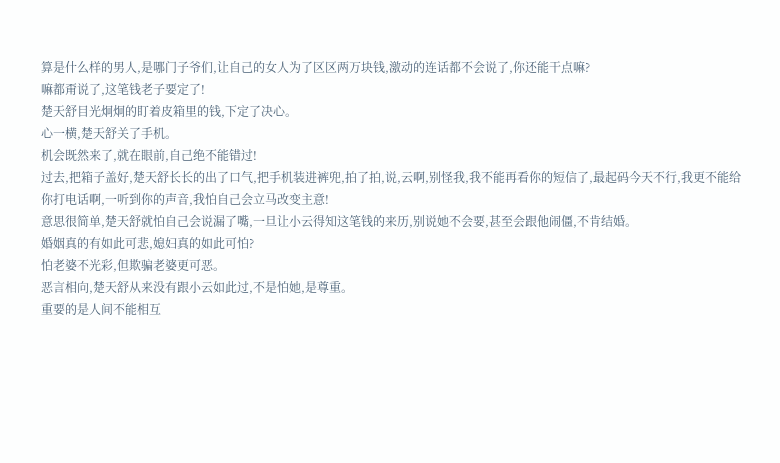算是什么样的男人,是哪门子爷们,让自己的女人为了区区两万块钱,激动的连话都不会说了,你还能干点嘛?
嘛都甭说了,这笔钱老子要定了!
楚天舒目光炯炯的盯着皮箱里的钱,下定了决心。
心一横,楚天舒关了手机。
机会既然来了,就在眼前,自己绝不能错过!
过去,把箱子盖好,楚天舒长长的出了口气,把手机装进裤兜,拍了拍,说,云啊,别怪我,我不能再看你的短信了,最起码今天不行,我更不能给你打电话啊,一听到你的声音,我怕自己会立马改变主意!
意思很简单,楚天舒就怕自己会说漏了嘴,一旦让小云得知这笔钱的来历,别说她不会要,甚至会跟他闹僵,不肯结婚。
婚姻真的有如此可悲,媳妇真的如此可怕?
怕老婆不光彩,但欺骗老婆更可恶。
恶言相向,楚天舒从来没有跟小云如此过,不是怕她,是尊重。
重要的是人间不能相互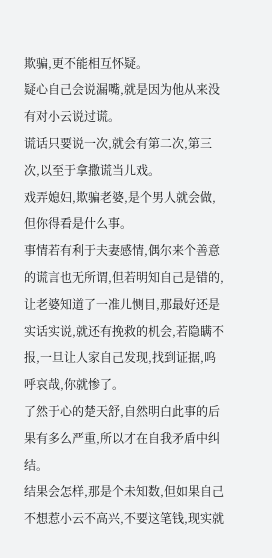欺骗,更不能相互怀疑。
疑心自己会说漏嘴,就是因为他从来没有对小云说过谎。
谎话只要说一次,就会有第二次,第三次,以至于拿撒谎当儿戏。
戏弄媳妇,欺骗老婆,是个男人就会做,但你得看是什么事。
事情若有利于夫妻感情,偶尔来个善意的谎言也无所谓,但若明知自己是错的,让老婆知道了一准儿恻目,那最好还是实话实说,就还有挽救的机会,若隐瞒不报,一旦让人家自己发现,找到证据,呜呼哀哉,你就惨了。
了然于心的楚天舒,自然明白此事的后果有多么严重,所以才在自我矛盾中纠结。
结果会怎样,那是个未知数,但如果自己不想惹小云不高兴,不要这笔钱,现实就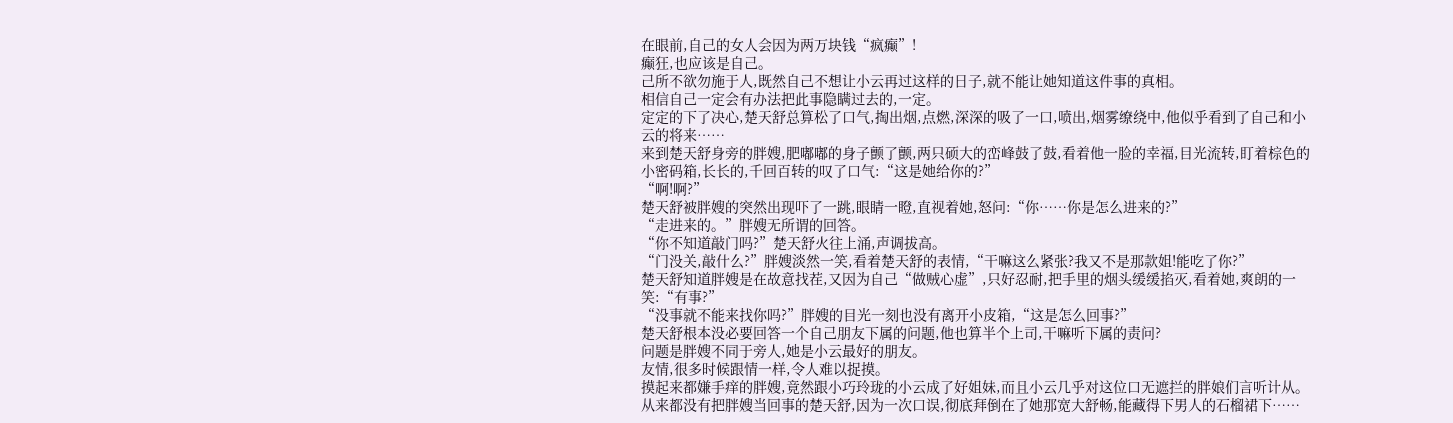在眼前,自己的女人会因为两万块钱“疯癫”!
癫狂,也应该是自己。
己所不欲勿施于人,既然自己不想让小云再过这样的日子,就不能让她知道这件事的真相。
相信自己一定会有办法把此事隐瞒过去的,一定。
定定的下了决心,楚天舒总算松了口气,掏出烟,点燃,深深的吸了一口,喷出,烟雾缭绕中,他似乎看到了自己和小云的将来……
来到楚天舒身旁的胖嫂,肥嘟嘟的身子颤了颤,两只硕大的峦峰鼓了鼓,看着他一脸的幸福,目光流转,盯着棕色的小密码箱,长长的,千回百转的叹了口气:“这是她给你的?”
“啊!啊?”
楚天舒被胖嫂的突然出现吓了一跳,眼睛一瞪,直视着她,怒问:“你……你是怎么进来的?”
“走进来的。”胖嫂无所谓的回答。
“你不知道敲门吗?”楚天舒火往上涌,声调拔高。
“门没关,敲什么?”胖嫂淡然一笑,看着楚天舒的表情,“干嘛这么紧张?我又不是那款姐!能吃了你?”
楚天舒知道胖嫂是在故意找茬,又因为自己“做贼心虚”,只好忍耐,把手里的烟头缓缓掐灭,看着她,爽朗的一笑:“有事?”
“没事就不能来找你吗?”胖嫂的目光一刻也没有离开小皮箱,“这是怎么回事?”
楚天舒根本没必要回答一个自己朋友下属的问题,他也算半个上司,干嘛听下属的责问?
问题是胖嫂不同于旁人,她是小云最好的朋友。
友情,很多时候跟情一样,令人难以捉摸。
摸起来都嫌手痒的胖嫂,竟然跟小巧玲珑的小云成了好姐妹,而且小云几乎对这位口无遮拦的胖娘们言听计从。
从来都没有把胖嫂当回事的楚天舒,因为一次口误,彻底拜倒在了她那宽大舒畅,能藏得下男人的石榴裙下……